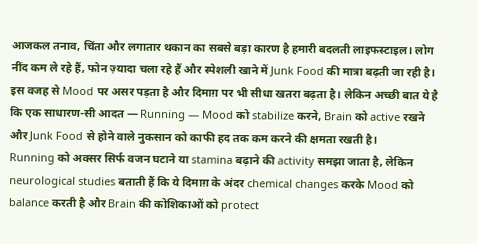आजकल तनाव, चिंता और लगातार थकान का सबसे बड़ा कारण है हमारी बदलती लाइफस्टाइल। लोग नींद कम ले रहे हैं, फोन ज़्यादा चला रहे हैं और स्पेशली खाने में Junk Food की मात्रा बढ़ती जा रही है। इस वजह से Mood पर असर पड़ता है और दिमाग़ पर भी सीधा खतरा बढ़ता है। लेकिन अच्छी बात ये है कि एक साधारण-सी आदत — Running — Mood को stabilize करने, Brain को active रखने और Junk Food से होने वाले नुकसान को काफी हद तक कम करने की क्षमता रखती है।
Running को अक्सर सिर्फ वजन घटाने या stamina बढ़ाने की activity समझा जाता है, लेकिन neurological studies बताती हैं कि ये दिमाग़ के अंदर chemical changes करके Mood को balance करती है और Brain की कोशिकाओं को protect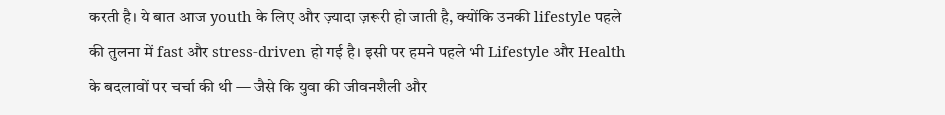करती है। ये बात आज youth के लिए और ज़्यादा ज़रूरी हो जाती है, क्योंकि उनकी lifestyle पहले की तुलना में fast और stress-driven हो गई है। इसी पर हमने पहले भी Lifestyle और Health के बदलावों पर चर्चा की थी — जैसे कि युवा की जीवनशैली और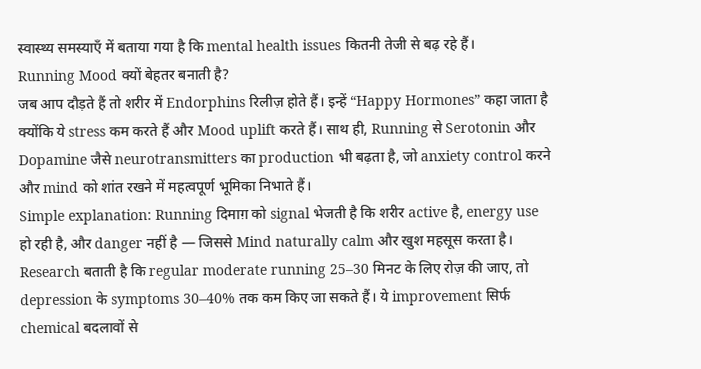स्वास्थ्य समस्याएँ में बताया गया है कि mental health issues कितनी तेजी से बढ़ रहे हैं।
Running Mood क्यों बेहतर बनाती है?
जब आप दौड़ते हैं तो शरीर में Endorphins रिलीज़ होते हैं। इन्हें “Happy Hormones” कहा जाता है क्योंकि ये stress कम करते हैं और Mood uplift करते हैं। साथ ही, Running से Serotonin और Dopamine जैसे neurotransmitters का production भी बढ़ता है, जो anxiety control करने और mind को शांत रखने में महत्वपूर्ण भूमिका निभाते हैं।
Simple explanation: Running दिमाग़ को signal भेजती है कि शरीर active है, energy use हो रही है, और danger नहीं है — जिससे Mind naturally calm और खुश महसूस करता है।
Research बताती है कि regular moderate running 25–30 मिनट के लिए रोज़ की जाए, तो depression के symptoms 30–40% तक कम किए जा सकते हैं। ये improvement सिर्फ chemical बदलावों से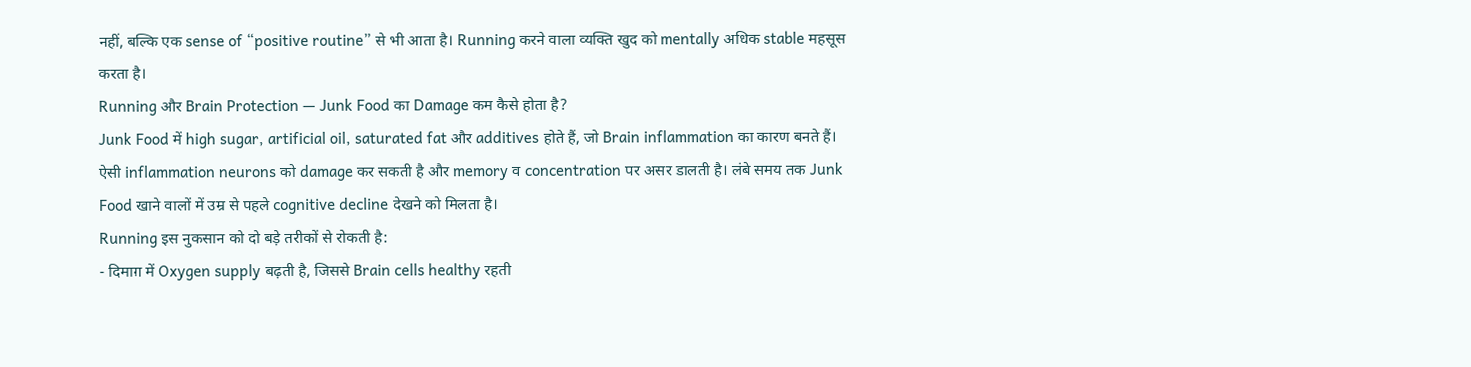नहीं, बल्कि एक sense of “positive routine” से भी आता है। Running करने वाला व्यक्ति खुद को mentally अधिक stable महसूस करता है।
Running और Brain Protection — Junk Food का Damage कम कैसे होता है?
Junk Food में high sugar, artificial oil, saturated fat और additives होते हैं, जो Brain inflammation का कारण बनते हैं। ऐसी inflammation neurons को damage कर सकती है और memory व concentration पर असर डालती है। लंबे समय तक Junk Food खाने वालों में उम्र से पहले cognitive decline देखने को मिलता है।
Running इस नुकसान को दो बड़े तरीकों से रोकती है:
- दिमाग़ में Oxygen supply बढ़ती है, जिससे Brain cells healthy रहती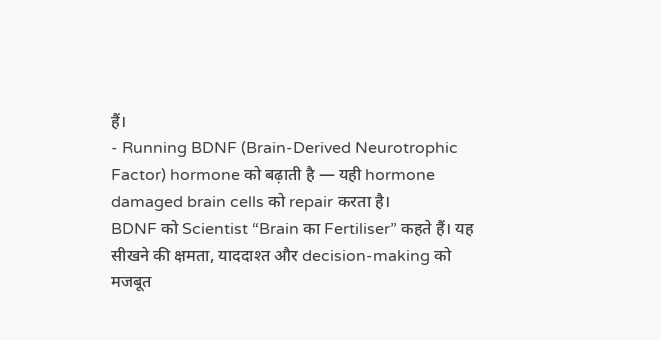हैं।
- Running BDNF (Brain-Derived Neurotrophic Factor) hormone को बढ़ाती है — यही hormone damaged brain cells को repair करता है।
BDNF को Scientist “Brain का Fertiliser” कहते हैं। यह सीखने की क्षमता, याददाश्त और decision-making को मजबूत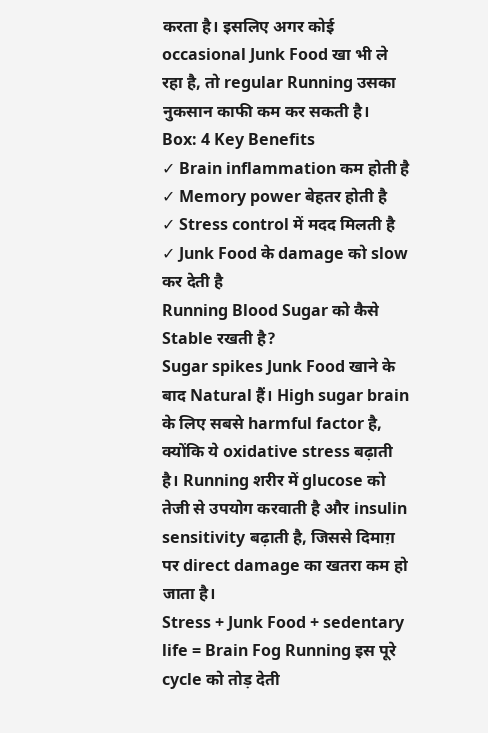करता है। इसलिए अगर कोई occasional Junk Food खा भी ले रहा है, तो regular Running उसका नुकसान काफी कम कर सकती है।
Box: 4 Key Benefits
✓ Brain inflammation कम होती है
✓ Memory power बेहतर होती है
✓ Stress control में मदद मिलती है
✓ Junk Food के damage को slow कर देती है
Running Blood Sugar को कैसे Stable रखती है?
Sugar spikes Junk Food खाने के बाद Natural हैं। High sugar brain के लिए सबसे harmful factor है, क्योंकि ये oxidative stress बढ़ाती है। Running शरीर में glucose को तेजी से उपयोग करवाती है और insulin sensitivity बढ़ाती है, जिससे दिमाग़ पर direct damage का खतरा कम हो जाता है।
Stress + Junk Food + sedentary life = Brain Fog Running इस पूरे cycle को तोड़ देती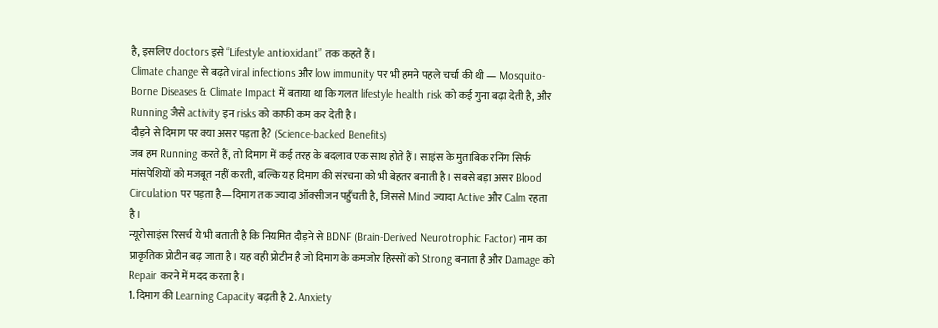है, इसलिए doctors इसे “Lifestyle antioxidant” तक कहते हैं।
Climate change से बढ़ते viral infections और low immunity पर भी हमने पहले चर्चा की थी — Mosquito-Borne Diseases & Climate Impact में बताया था कि गलत lifestyle health risk को कई गुना बढ़ा देती है, और Running जैसे activity इन risks को काफी कम कर देती है।
दौड़ने से दिमाग पर क्या असर पड़ता है? (Science-backed Benefits)
जब हम Running करते हैं, तो दिमाग में कई तरह के बदलाव एक साथ होते हैं। साइंस के मुताबिक रनिंग सिर्फ मांसपेशियों को मजबूत नहीं करती, बल्कि यह दिमाग की संरचना को भी बेहतर बनाती है। सबसे बड़ा असर Blood Circulation पर पड़ता है—दिमाग तक ज्यादा ऑक्सीजन पहुँचती है, जिससे Mind ज्यादा Active और Calm रहता है।
न्यूरोसाइंस रिसर्च ये भी बताती है कि नियमित दौड़ने से BDNF (Brain-Derived Neurotrophic Factor) नाम का प्राकृतिक प्रोटीन बढ़ जाता है। यह वही प्रोटीन है जो दिमाग के कमजोर हिस्सों को Strong बनाता है और Damage को Repair करने में मदद करता है।
1. दिमाग की Learning Capacity बढ़ती है 2. Anxiety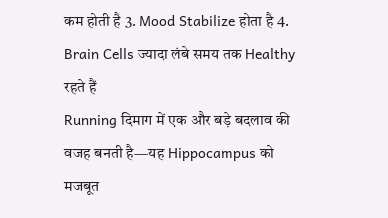कम होती है 3. Mood Stabilize होता है 4. Brain Cells ज्यादा लंबे समय तक Healthy रहते हैं
Running दिमाग में एक और बड़े बदलाव की वजह बनती है—यह Hippocampus को मजबूत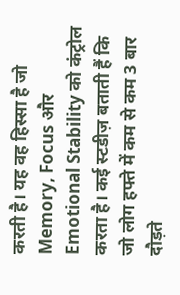करती है। यह वह हिस्सा है जो Memory, Focus और Emotional Stability को कंट्रोल करता है। कई स्टडीज़ बताती हैं कि जो लोग हफ्ते में कम से कम 3 बार दौड़ते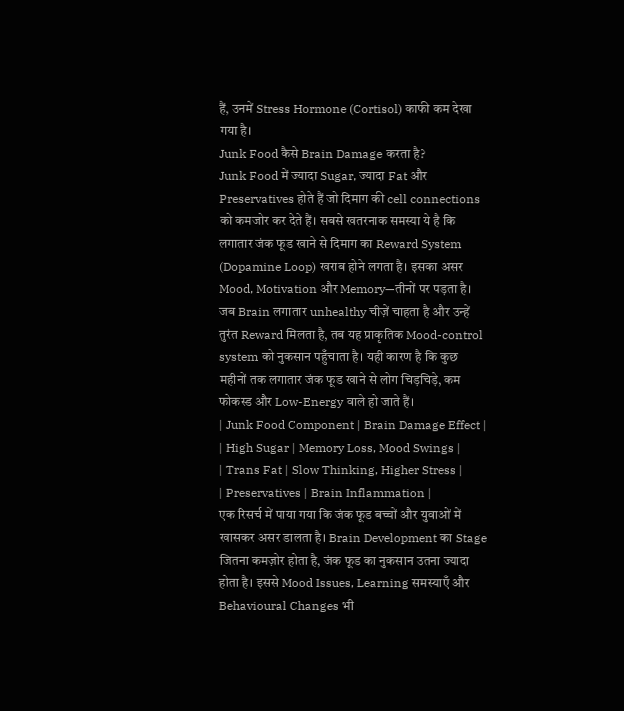हैं, उनमें Stress Hormone (Cortisol) काफी कम देखा गया है।
Junk Food कैसे Brain Damage करता है?
Junk Food में ज्यादा Sugar, ज्यादा Fat और Preservatives होते हैं जो दिमाग की cell connections को कमजोर कर देते हैं। सबसे खतरनाक समस्या ये है कि लगातार जंक फूड खाने से दिमाग का Reward System (Dopamine Loop) खराब होने लगता है। इसका असर Mood, Motivation और Memory—तीनों पर पड़ता है।
जब Brain लगातार unhealthy चीज़ें चाहता है और उन्हें तुरंत Reward मिलता है, तब यह प्राकृतिक Mood-control system को नुकसान पहुँचाता है। यही कारण है कि कुछ महीनों तक लगातार जंक फूड खाने से लोग चिड़चिड़े, कम फोकस्ड और Low-Energy वाले हो जाते हैं।
| Junk Food Component | Brain Damage Effect |
| High Sugar | Memory Loss, Mood Swings |
| Trans Fat | Slow Thinking, Higher Stress |
| Preservatives | Brain Inflammation |
एक रिसर्च में पाया गया कि जंक फूड बच्चों और युवाओं में खासकर असर डालता है। Brain Development का Stage जितना कमज़ोर होता है, जंक फूड का नुकसान उतना ज्यादा होता है। इससे Mood Issues, Learning समस्याएँ और Behavioural Changes भी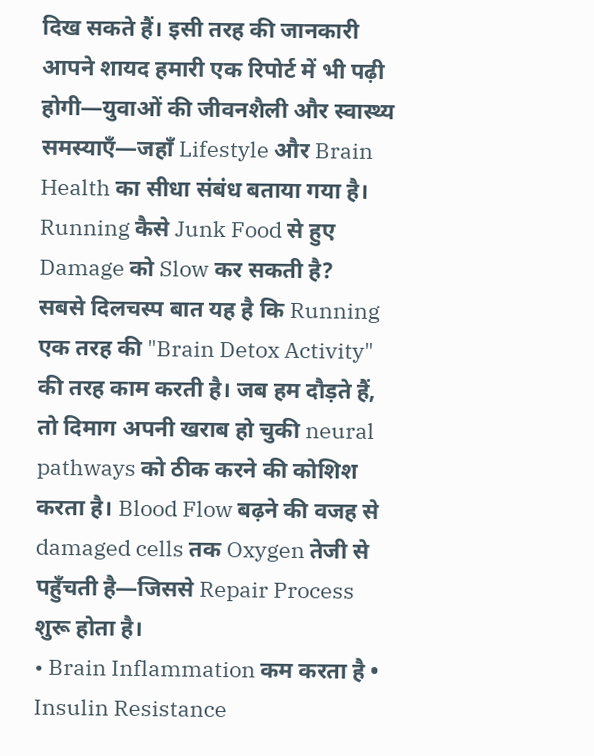दिख सकते हैं। इसी तरह की जानकारी आपने शायद हमारी एक रिपोर्ट में भी पढ़ी होगी—युवाओं की जीवनशैली और स्वास्थ्य समस्याएँ—जहाँ Lifestyle और Brain Health का सीधा संबंध बताया गया है।
Running कैसे Junk Food से हुए Damage को Slow कर सकती है?
सबसे दिलचस्प बात यह है कि Running एक तरह की "Brain Detox Activity" की तरह काम करती है। जब हम दौड़ते हैं, तो दिमाग अपनी खराब हो चुकी neural pathways को ठीक करने की कोशिश करता है। Blood Flow बढ़ने की वजह से damaged cells तक Oxygen तेजी से पहुँचती है—जिससे Repair Process शुरू होता है।
• Brain Inflammation कम करता है • Insulin Resistance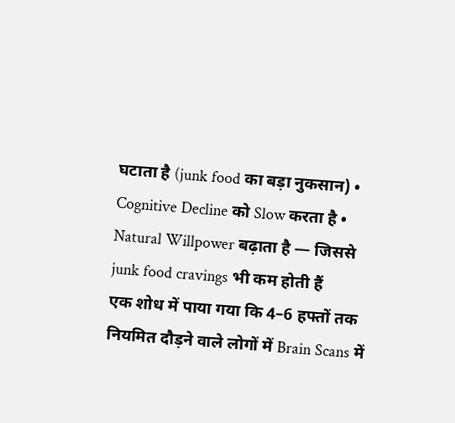घटाता है (junk food का बड़ा नुकसान) • Cognitive Decline को Slow करता है • Natural Willpower बढ़ाता है — जिससे junk food cravings भी कम होती हैं
एक शोध में पाया गया कि 4–6 हफ्तों तक नियमित दौड़ने वाले लोगों में Brain Scans में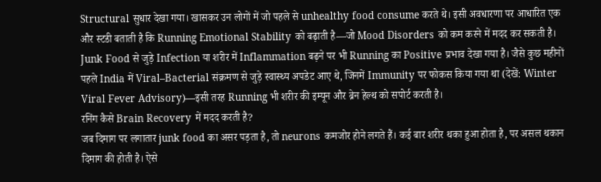Structural सुधार देखा गया। खासकर उन लोगों में जो पहले से unhealthy food consume करते थे। इसी अवधारणा पर आधारित एक और स्टडी बताती है कि Running Emotional Stability को बढ़ाती है—जो Mood Disorders को कम करने में मदद कर सकती है।
Junk Food से जुड़े Infection या शरीर में Inflammation बढ़ने पर भी Running का Positive प्रभाव देखा गया है। जैसे कुछ महीनों पहले India में Viral–Bacterial संक्रमण से जुड़े स्वास्थ्य अपडेट आए थे, जिनमें Immunity पर फोकस किया गया था (देखें: Winter Viral Fever Advisory)—इसी तरह Running भी शरीर की इम्यून और ब्रेन हेल्थ को सपोर्ट करती है।
रनिंग कैसे Brain Recovery में मदद करती है?
जब दिमाग पर लगातार junk food का असर पड़ता है, तो neurons कमजोर होने लगते हैं। कई बार शरीर थका हुआ होता है, पर असल थकान दिमाग की होती है। ऐसे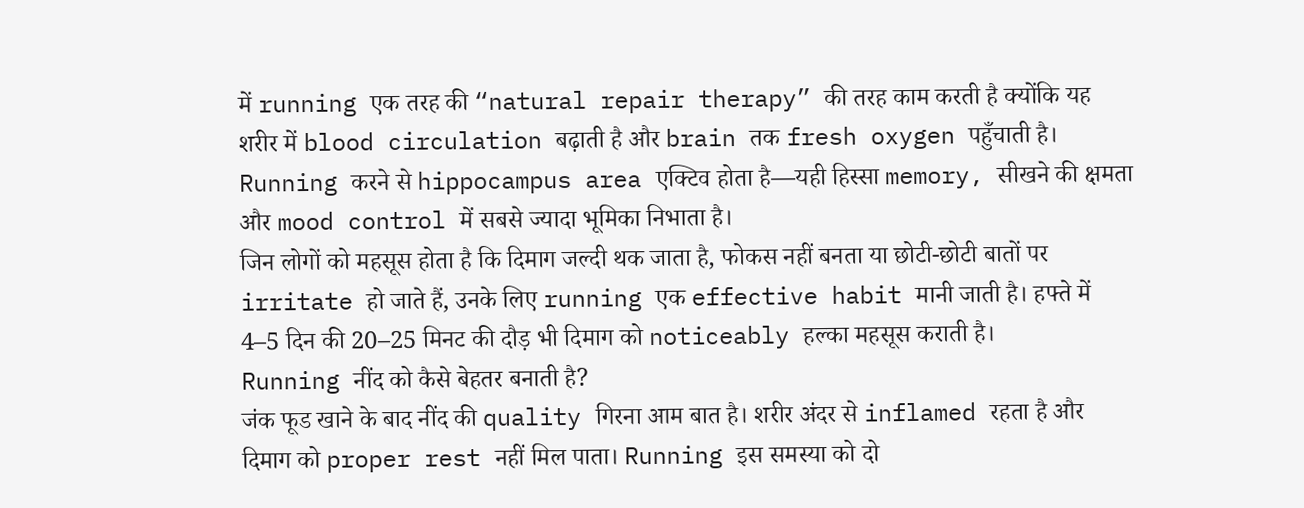में running एक तरह की “natural repair therapy” की तरह काम करती है क्योंकि यह शरीर में blood circulation बढ़ाती है और brain तक fresh oxygen पहुँचाती है।
Running करने से hippocampus area एक्टिव होता है—यही हिस्सा memory, सीखने की क्षमता और mood control में सबसे ज्यादा भूमिका निभाता है।
जिन लोगों को महसूस होता है कि दिमाग जल्दी थक जाता है, फोकस नहीं बनता या छोटी-छोटी बातों पर irritate हो जाते हैं, उनके लिए running एक effective habit मानी जाती है। हफ्ते में 4–5 दिन की 20–25 मिनट की दौड़ भी दिमाग को noticeably हल्का महसूस कराती है।
Running नींद को कैसे बेहतर बनाती है?
जंक फूड खाने के बाद नींद की quality गिरना आम बात है। शरीर अंदर से inflamed रहता है और दिमाग को proper rest नहीं मिल पाता। Running इस समस्या को दो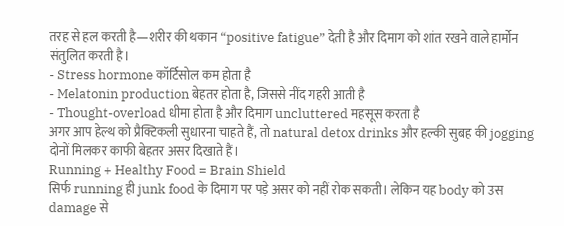तरह से हल करती है—शरीर की थकान “positive fatigue” देती है और दिमाग को शांत रखने वाले हार्मोन संतुलित करती है।
- Stress hormone कॉर्टिसोल कम होता है
- Melatonin production बेहतर होता है, जिससे नींद गहरी आती है
- Thought-overload धीमा होता है और दिमाग uncluttered महसूस करता है
अगर आप हेल्थ को प्रैक्टिकली सुधारना चाहते हैं, तो natural detox drinks और हल्की सुबह की jogging दोनों मिलकर काफी बेहतर असर दिखाते हैं।
Running + Healthy Food = Brain Shield
सिर्फ running ही junk food के दिमाग पर पड़े असर को नहीं रोक सकती। लेकिन यह body को उस damage से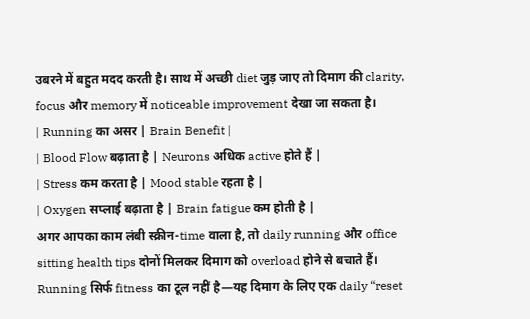उबरने में बहुत मदद करती है। साथ में अच्छी diet जुड़ जाए तो दिमाग की clarity, focus और memory में noticeable improvement देखा जा सकता है।
| Running का असर | Brain Benefit |
| Blood Flow बढ़ाता है | Neurons अधिक active होते हैं |
| Stress कम करता है | Mood stable रहता है |
| Oxygen सप्लाई बढ़ाता है | Brain fatigue कम होती है |
अगर आपका काम लंबी स्क्रीन-time वाला है, तो daily running और office sitting health tips दोनों मिलकर दिमाग को overload होने से बचाते हैं।
Running सिर्फ fitness का टूल नहीं है—यह दिमाग के लिए एक daily “reset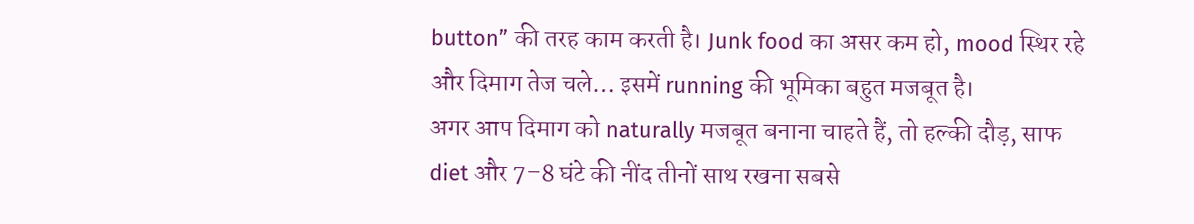button” की तरह काम करती है। Junk food का असर कम हो, mood स्थिर रहे और दिमाग तेज चले… इसमें running की भूमिका बहुत मजबूत है।
अगर आप दिमाग को naturally मजबूत बनाना चाहते हैं, तो हल्की दौड़, साफ diet और 7–8 घंटे की नींद तीनों साथ रखना सबसे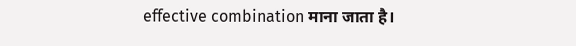effective combination माना जाता है।